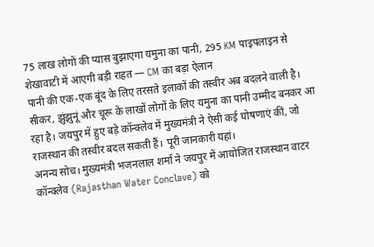75 लाख लोगों की प्यास बुझाएगा यमुना का पानी, 295 KM पाइपलाइन से शेखावाटी में आएगी बड़ी राहत — CM का बड़ा ऐलान
पानी की एक-एक बूंद के लिए तरसते इलाकों की तस्वीर अब बदलने वाली है। सीकर, झुंझुनूं और चूरू के लाखों लोगों के लिए यमुना का पानी उम्मीद बनकर आ रहा है। जयपुर में हुए बड़े कॉन्क्लेव में मुख्यमंत्री ने ऐसी कई घोषणाएं कीं, जो राजस्थान की तस्वीर बदल सकती हैं। पूरी जानकारी यहां।
अनन्य सोच। मुख्यमंत्री भजनलाल शर्मा ने जयपुर में आयोजित राजस्थान वाटर कॉन्क्लेव (Rajasthan Water Conclave) को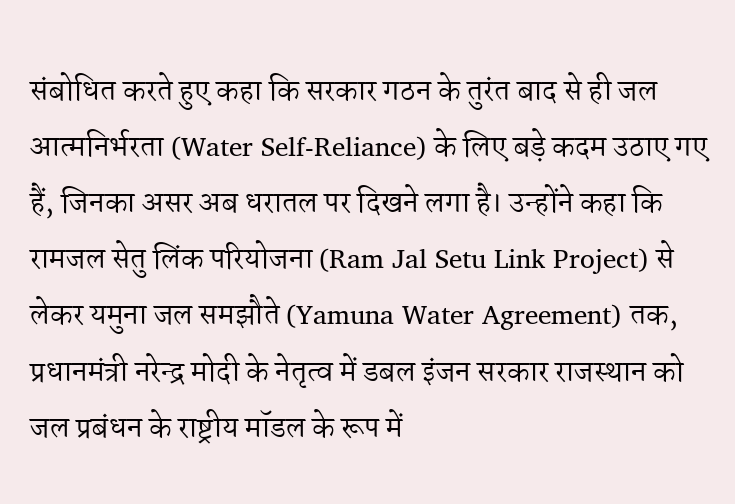संबोधित करते हुए कहा कि सरकार गठन के तुरंत बाद से ही जल आत्मनिर्भरता (Water Self-Reliance) के लिए बड़े कदम उठाए गए हैं, जिनका असर अब धरातल पर दिखने लगा है। उन्होंने कहा कि रामजल सेतु लिंक परियोजना (Ram Jal Setu Link Project) से लेकर यमुना जल समझौते (Yamuna Water Agreement) तक, प्रधानमंत्री नरेन्द्र मोदी के नेतृत्व में डबल इंजन सरकार राजस्थान को जल प्रबंधन के राष्ट्रीय मॉडल के रूप में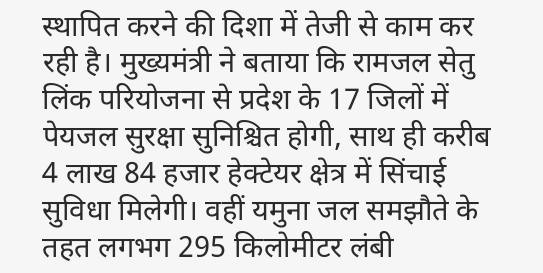स्थापित करने की दिशा में तेजी से काम कर रही है। मुख्यमंत्री ने बताया कि रामजल सेतु लिंक परियोजना से प्रदेश के 17 जिलों में पेयजल सुरक्षा सुनिश्चित होगी, साथ ही करीब 4 लाख 84 हजार हेक्टेयर क्षेत्र में सिंचाई सुविधा मिलेगी। वहीं यमुना जल समझौते के तहत लगभग 295 किलोमीटर लंबी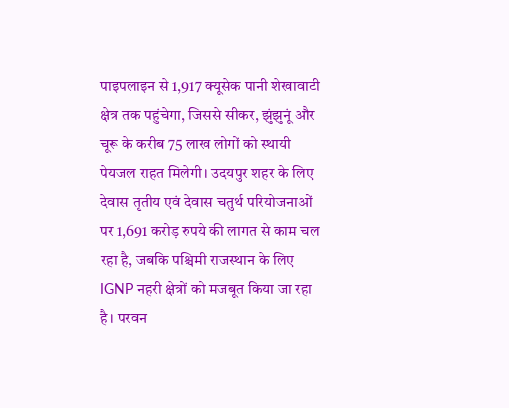पाइपलाइन से 1,917 क्यूसेक पानी शेखावाटी क्षेत्र तक पहुंचेगा, जिससे सीकर, झुंझुनूं और चूरू के करीब 75 लाख लोगों को स्थायी पेयजल राहत मिलेगी। उदयपुर शहर के लिए देवास तृतीय एवं देवास चतुर्थ परियोजनाओं पर 1,691 करोड़ रुपये की लागत से काम चल रहा है, जबकि पश्चिमी राजस्थान के लिए IGNP नहरी क्षेत्रों को मजबूत किया जा रहा है। परवन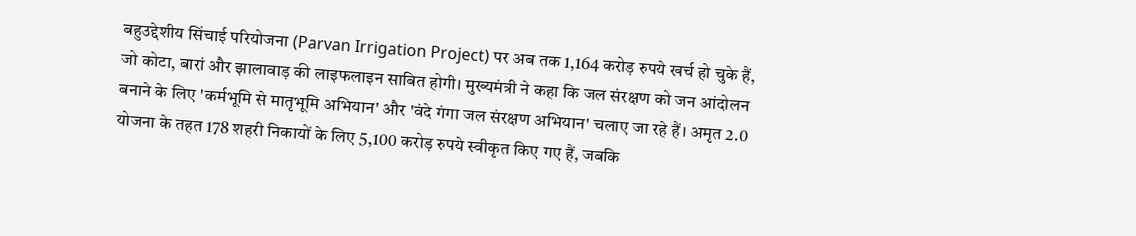बहुउद्देशीय सिंचाई परियोजना (Parvan Irrigation Project) पर अब तक 1,164 करोड़ रुपये खर्च हो चुके हैं, जो कोटा, बारां और झालावाड़ की लाइफलाइन साबित होगी। मुख्यमंत्री ने कहा कि जल संरक्षण को जन आंदोलन बनाने के लिए 'कर्मभूमि से मातृभूमि अभियान' और 'वंदे गंगा जल संरक्षण अभियान' चलाए जा रहे हैं। अमृत 2.0 योजना के तहत 178 शहरी निकायों के लिए 5,100 करोड़ रुपये स्वीकृत किए गए हैं, जबकि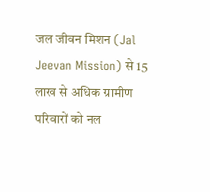जल जीवन मिशन (Jal Jeevan Mission) से 15 लाख से अधिक ग्रामीण परिवारों को नल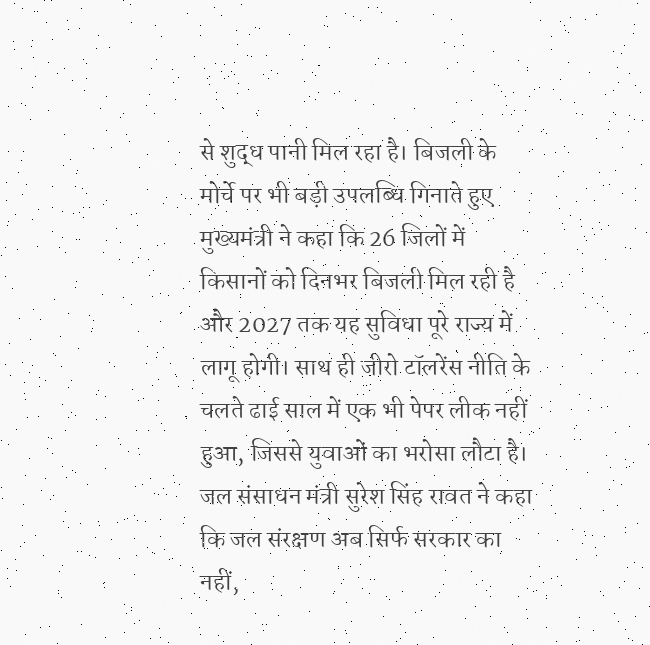से शुद्ध पानी मिल रहा है। बिजली के मोर्चे पर भी बड़ी उपलब्धि गिनाते हुए मुख्यमंत्री ने कहा कि 26 जिलों में किसानों को दिनभर बिजली मिल रही है और 2027 तक यह सुविधा पूरे राज्य में लागू होगी। साथ ही जीरो टॉलरेंस नीति के चलते ढाई साल में एक भी पेपर लीक नहीं हुआ, जिससे युवाओं का भरोसा लौटा है। जल संसाधन मंत्री सुरेश सिंह रावत ने कहा कि जल संरक्षण अब सिर्फ सरकार का नहीं,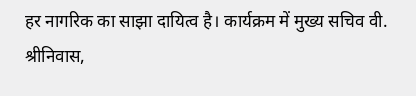हर नागरिक का साझा दायित्व है। कार्यक्रम में मुख्य सचिव वी. श्रीनिवास,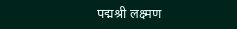पद्मश्री लक्ष्मण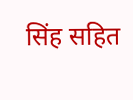सिंह सहित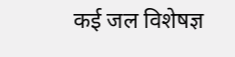कई जल विशेषज्ञ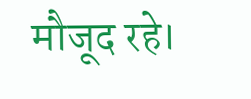मौजूद रहे।